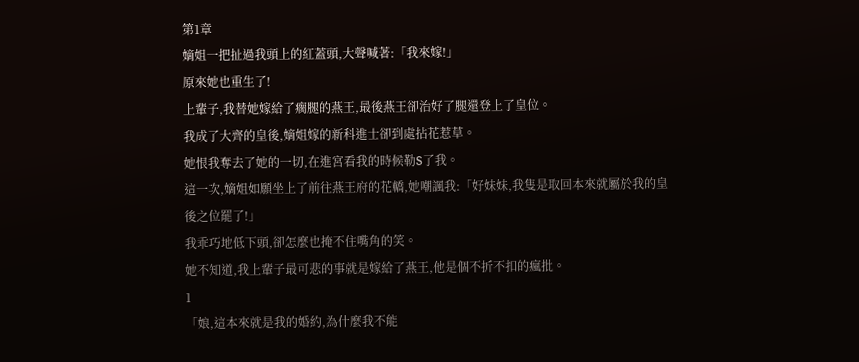第1章
嫡姐一把扯過我頭上的紅蓋頭,大聲喊著:「我來嫁!」
原來她也重生了!
上輩子,我替她嫁給了瘸腿的燕王,最後燕王卻治好了腿還登上了皇位。
我成了大齊的皇後,嫡姐嫁的新科進士卻到處拈花惹草。
她恨我奪去了她的一切,在進宮看我的時候勒S了我。
這一次,嫡姐如願坐上了前往燕王府的花轎,她嘲諷我:「好妹妹,我隻是取回本來就屬於我的皇後之位罷了!」
我乖巧地低下頭,卻怎麼也掩不住嘴角的笑。
她不知道,我上輩子最可悲的事就是嫁給了燕王,他是個不折不扣的瘋批。
1
「娘,這本來就是我的婚約,為什麼我不能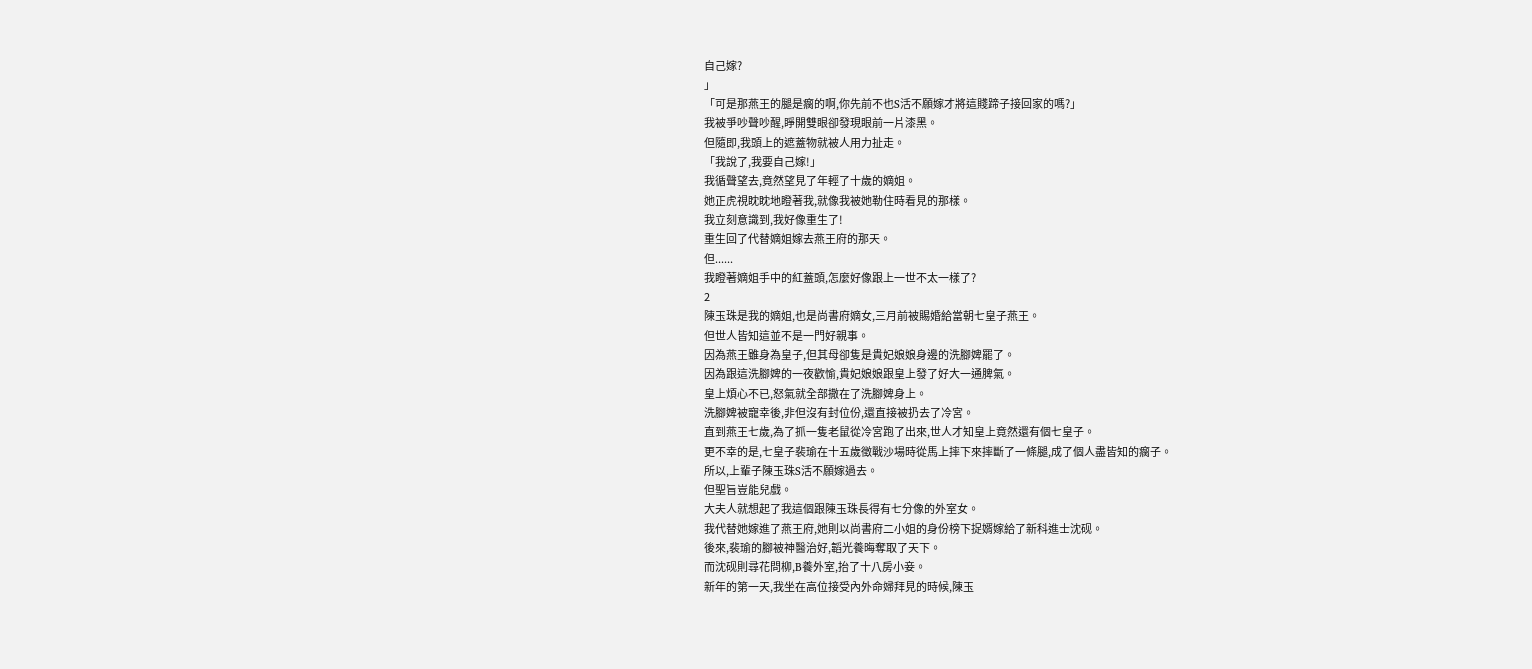自己嫁?
」
「可是那燕王的腿是瘸的啊,你先前不也S活不願嫁才將這賤蹄子接回家的嗎?」
我被爭吵聲吵醒,睜開雙眼卻發現眼前一片漆黑。
但隨即,我頭上的遮蓋物就被人用力扯走。
「我說了,我要自己嫁!」
我循聲望去,竟然望見了年輕了十歲的嫡姐。
她正虎視眈眈地瞪著我,就像我被她勒住時看見的那樣。
我立刻意識到,我好像重生了!
重生回了代替嫡姐嫁去燕王府的那天。
但......
我瞪著嫡姐手中的紅蓋頭,怎麼好像跟上一世不太一樣了?
2
陳玉珠是我的嫡姐,也是尚書府嫡女,三月前被賜婚給當朝七皇子燕王。
但世人皆知這並不是一門好親事。
因為燕王雖身為皇子,但其母卻隻是貴妃娘娘身邊的洗腳婢罷了。
因為跟這洗腳婢的一夜歡愉,貴妃娘娘跟皇上發了好大一通脾氣。
皇上煩心不已,怒氣就全部撒在了洗腳婢身上。
洗腳婢被寵幸後,非但沒有封位份,還直接被扔去了冷宮。
直到燕王七歲,為了抓一隻老鼠從冷宮跑了出來,世人才知皇上竟然還有個七皇子。
更不幸的是,七皇子裴瑜在十五歲徵戰沙場時從馬上摔下來摔斷了一條腿,成了個人盡皆知的瘸子。
所以,上輩子陳玉珠S活不願嫁過去。
但聖旨豈能兒戲。
大夫人就想起了我這個跟陳玉珠長得有七分像的外室女。
我代替她嫁進了燕王府,她則以尚書府二小姐的身份榜下捉婿嫁給了新科進士沈砚。
後來,裴瑜的腳被神醫治好,韜光養晦奪取了天下。
而沈砚則尋花問柳,B養外室,抬了十八房小妾。
新年的第一天,我坐在高位接受內外命婦拜見的時候,陳玉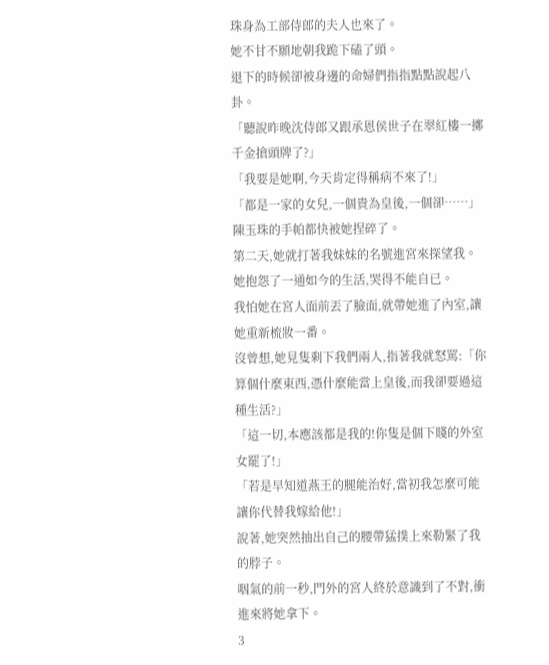珠身為工部侍郎的夫人也來了。
她不甘不願地朝我跪下磕了頭。
退下的時候卻被身邊的命婦們指指點點說起八卦。
「聽說昨晚沈侍郎又跟承恩侯世子在翠紅樓一擲千金搶頭牌了?」
「我要是她啊,今天肯定得稱病不來了!」
「都是一家的女兒,一個貴為皇後,一個卻……」
陳玉珠的手帕都快被她捏碎了。
第二天,她就打著我妹妹的名號進宮來探望我。
她抱怨了一通如今的生活,哭得不能自已。
我怕她在宮人面前丟了臉面,就帶她進了內室,讓她重新梳妝一番。
沒曾想,她見隻剩下我們兩人,指著我就怒罵:「你算個什麼東西,憑什麼能當上皇後,而我卻要過這種生活?」
「這一切,本應該都是我的!你隻是個下賤的外室女罷了!」
「若是早知道燕王的腿能治好,當初我怎麼可能讓你代替我嫁給他!」
說著,她突然抽出自己的腰帶猛撲上來勒緊了我的脖子。
咽氣的前一秒,門外的宮人終於意識到了不對,衝進來將她拿下。
3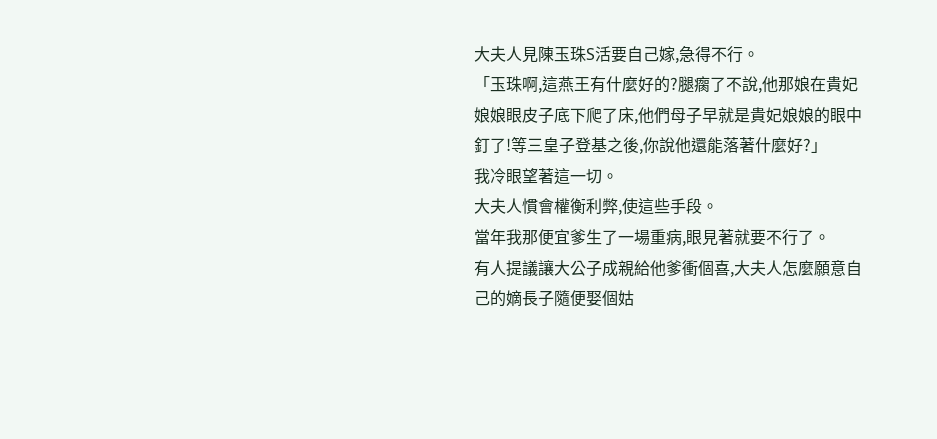大夫人見陳玉珠S活要自己嫁,急得不行。
「玉珠啊,這燕王有什麼好的?腿瘸了不說,他那娘在貴妃娘娘眼皮子底下爬了床,他們母子早就是貴妃娘娘的眼中釘了!等三皇子登基之後,你說他還能落著什麼好?」
我冷眼望著這一切。
大夫人慣會權衡利弊,使這些手段。
當年我那便宜爹生了一場重病,眼見著就要不行了。
有人提議讓大公子成親給他爹衝個喜,大夫人怎麼願意自己的嫡長子隨便娶個姑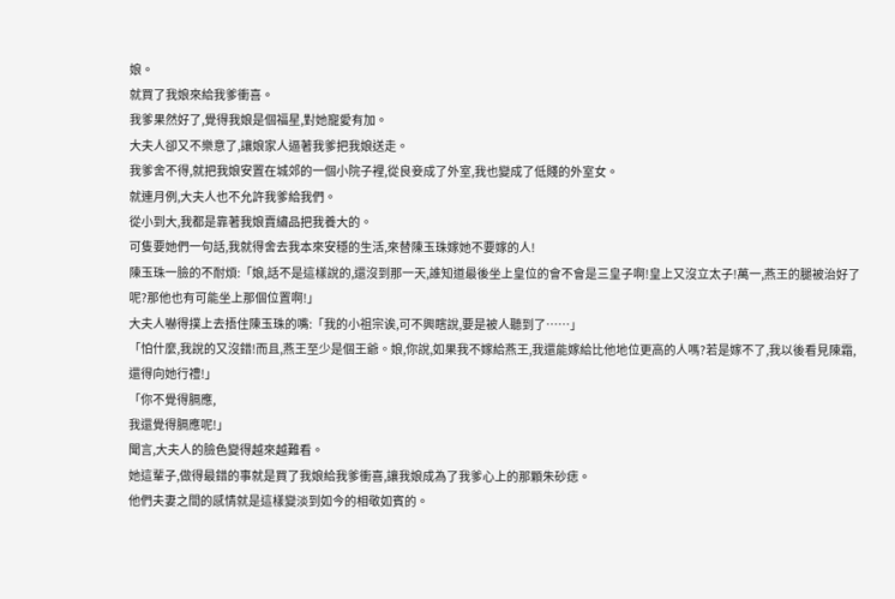娘。
就買了我娘來給我爹衝喜。
我爹果然好了,覺得我娘是個福星,對她寵愛有加。
大夫人卻又不樂意了,讓娘家人逼著我爹把我娘送走。
我爹舍不得,就把我娘安置在城郊的一個小院子裡,從良妾成了外室,我也變成了低賤的外室女。
就連月例,大夫人也不允許我爹給我們。
從小到大,我都是靠著我娘賣繡品把我養大的。
可隻要她們一句話,我就得舍去我本來安穩的生活,來替陳玉珠嫁她不要嫁的人!
陳玉珠一臉的不耐煩:「娘,話不是這樣說的,還沒到那一天,誰知道最後坐上皇位的會不會是三皇子啊!皇上又沒立太子!萬一,燕王的腿被治好了呢?那他也有可能坐上那個位置啊!」
大夫人嚇得撲上去捂住陳玉珠的嘴:「我的小祖宗诶,可不興瞎說,要是被人聽到了……」
「怕什麼,我說的又沒錯!而且,燕王至少是個王爺。娘,你說,如果我不嫁給燕王,我還能嫁給比他地位更高的人嗎?若是嫁不了,我以後看見陳霜,還得向她行禮!」
「你不覺得膈應,
我還覺得膈應呢!」
聞言,大夫人的臉色變得越來越難看。
她這輩子,做得最錯的事就是買了我娘給我爹衝喜,讓我娘成為了我爹心上的那顆朱砂痣。
他們夫妻之間的感情就是這樣變淡到如今的相敬如賓的。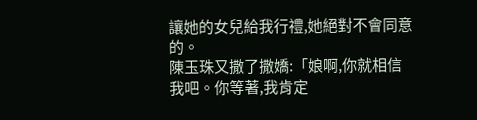讓她的女兒給我行禮,她絕對不會同意的。
陳玉珠又撒了撒嬌:「娘啊,你就相信我吧。你等著,我肯定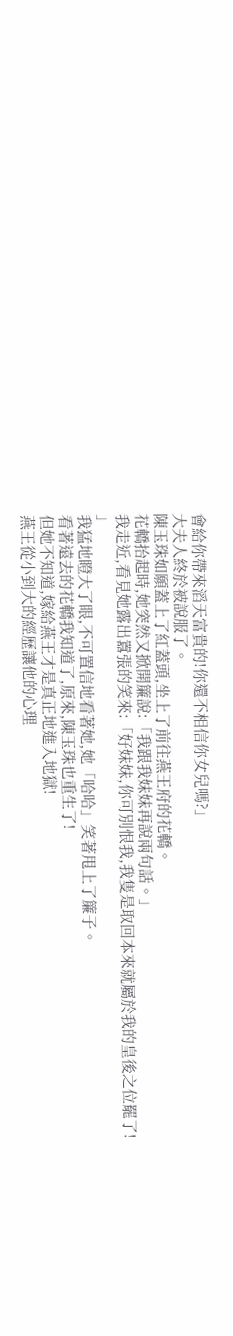會給你帶來滔天富貴的!你還不相信你女兒嗎?」
大夫人終於被說服了。
陳玉珠如願蓋上了紅蓋頭,坐上了前往燕王府的花轎。
花轎抬起時,她突然又掀開簾說:「我跟我妹妹再說兩句話。」
我走近,看見她露出囂張的笑來:「好妹妹,你可別恨我,我隻是取回本來就屬於我的皇後之位罷了!
」
我猛地瞪大了眼,不可置信地看著她,她「哈哈」笑著甩上了簾子。
看著遠去的花轎我知道了,原來,陳玉珠也重生了!
但她不知道,嫁給燕王才是真正地進入地獄!
燕王從小到大的經歷讓他的心理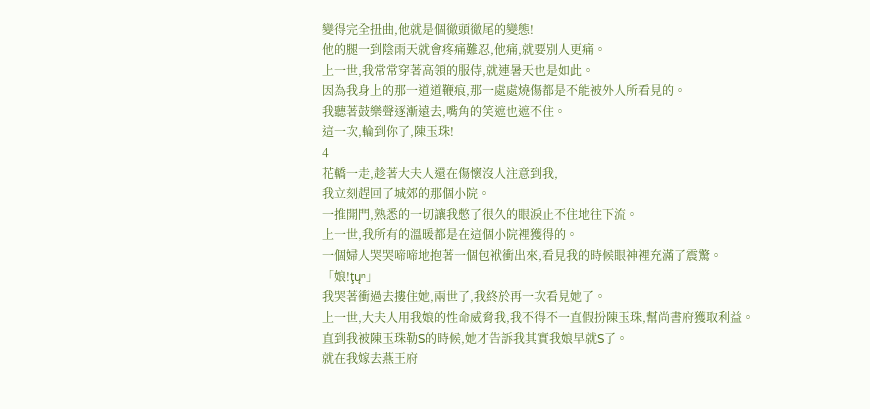變得完全扭曲,他就是個徹頭徹尾的變態!
他的腿一到陰雨天就會疼痛難忍,他痛,就要別人更痛。
上一世,我常常穿著高領的服侍,就連暑天也是如此。
因為我身上的那一道道鞭痕,那一處處燒傷都是不能被外人所看見的。
我聽著鼓樂聲逐漸遠去,嘴角的笑遮也遮不住。
這一次,輪到你了,陳玉珠!
4
花轎一走,趁著大夫人還在傷懷沒人注意到我,
我立刻趕回了城郊的那個小院。
一推開門,熟悉的一切讓我憋了很久的眼淚止不住地往下流。
上一世,我所有的溫暖都是在這個小院裡獲得的。
一個婦人哭哭啼啼地抱著一個包袱衝出來,看見我的時候眼神裡充滿了震驚。
「娘!ţųⁿ」
我哭著衝過去摟住她,兩世了,我終於再一次看見她了。
上一世,大夫人用我娘的性命威脅我,我不得不一直假扮陳玉珠,幫尚書府獲取利益。
直到我被陳玉珠勒S的時候,她才告訴我其實我娘早就S了。
就在我嫁去燕王府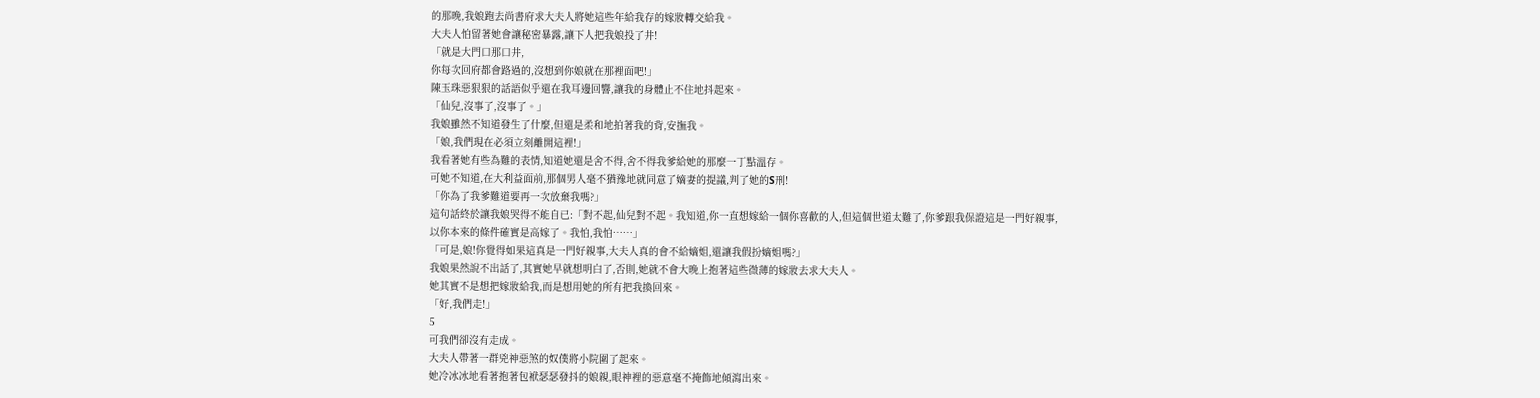的那晚,我娘跑去尚書府求大夫人將她這些年給我存的嫁妝轉交給我。
大夫人怕留著她會讓秘密暴露,讓下人把我娘投了井!
「就是大門口那口井,
你每次回府都會路過的,沒想到你娘就在那裡面吧!」
陳玉珠惡狠狠的話語似乎還在我耳邊回響,讓我的身體止不住地抖起來。
「仙兒,沒事了,沒事了。」
我娘雖然不知道發生了什麼,但還是柔和地拍著我的背,安撫我。
「娘,我們現在必須立刻離開這裡!」
我看著她有些為難的表情,知道她還是舍不得,舍不得我爹給她的那麼一丁點溫存。
可她不知道,在大利益面前,那個男人毫不猶豫地就同意了嫡妻的提議,判了她的S刑!
「你為了我爹難道要再一次放棄我嗎?」
這句話終於讓我娘哭得不能自已:「對不起,仙兒對不起。我知道,你一直想嫁給一個你喜歡的人,但這個世道太難了,你爹跟我保證這是一門好親事,
以你本來的條件確實是高嫁了。我怕,我怕……」
「可是,娘!你覺得如果這真是一門好親事,大夫人真的會不給嫡姐,還讓我假扮嫡姐嗎?」
我娘果然說不出話了,其實她早就想明白了,否則,她就不會大晚上抱著這些微薄的嫁妝去求大夫人。
她其實不是想把嫁妝給我,而是想用她的所有把我換回來。
「好,我們走!」
5
可我們卻沒有走成。
大夫人帶著一群兇神惡煞的奴僕將小院圍了起來。
她冷冰冰地看著抱著包袱瑟瑟發抖的娘親,眼神裡的惡意毫不掩飾地傾瀉出來。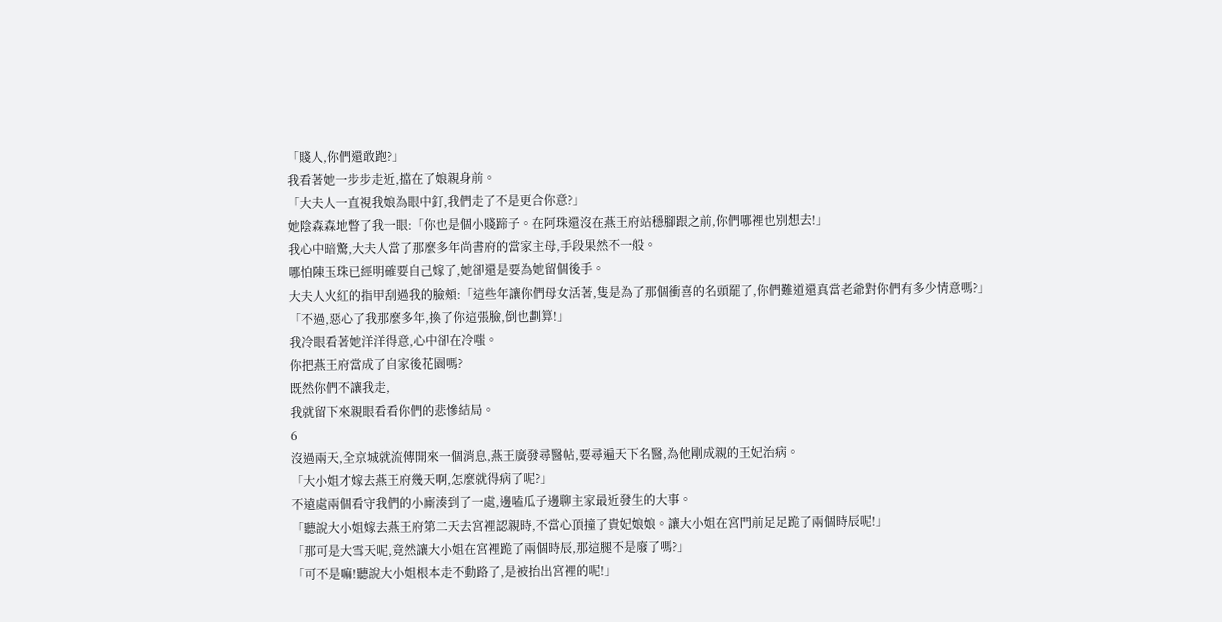「賤人,你們還敢跑?」
我看著她一步步走近,擋在了娘親身前。
「大夫人一直視我娘為眼中釘,我們走了不是更合你意?」
她陰森森地瞥了我一眼:「你也是個小賤蹄子。在阿珠還沒在燕王府站穩腳跟之前,你們哪裡也別想去!」
我心中暗驚,大夫人當了那麼多年尚書府的當家主母,手段果然不一般。
哪怕陳玉珠已經明確要自己嫁了,她卻還是要為她留個後手。
大夫人火紅的指甲刮過我的臉頰:「這些年讓你們母女活著,隻是為了那個衝喜的名頭罷了,你們難道還真當老爺對你們有多少情意嗎?」
「不過,惡心了我那麼多年,換了你這張臉,倒也劃算!」
我冷眼看著她洋洋得意,心中卻在冷嗤。
你把燕王府當成了自家後花園嗎?
既然你們不讓我走,
我就留下來親眼看看你們的悲慘結局。
6
沒過兩天,全京城就流傳開來一個消息,燕王廣發尋醫帖,要尋遍天下名醫,為他剛成親的王妃治病。
「大小姐才嫁去燕王府幾天啊,怎麼就得病了呢?」
不遠處兩個看守我們的小廝湊到了一處,邊嗑瓜子邊聊主家最近發生的大事。
「聽說大小姐嫁去燕王府第二天去宮裡認親時,不當心頂撞了貴妃娘娘。讓大小姐在宮門前足足跪了兩個時辰呢!」
「那可是大雪天呢,竟然讓大小姐在宮裡跪了兩個時辰,那這腿不是廢了嗎?」
「可不是嘛!聽說大小姐根本走不動路了,是被抬出宮裡的呢!」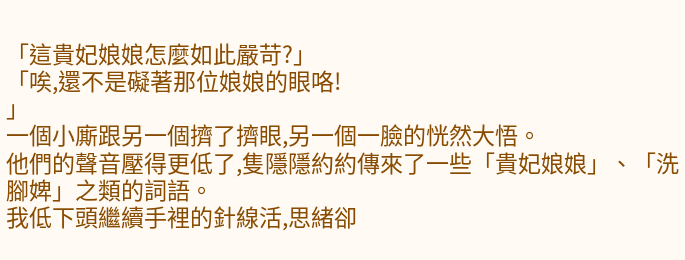「這貴妃娘娘怎麼如此嚴苛?」
「唉,還不是礙著那位娘娘的眼咯!
」
一個小廝跟另一個擠了擠眼,另一個一臉的恍然大悟。
他們的聲音壓得更低了,隻隱隱約約傳來了一些「貴妃娘娘」、「洗腳婢」之類的詞語。
我低下頭繼續手裡的針線活,思緒卻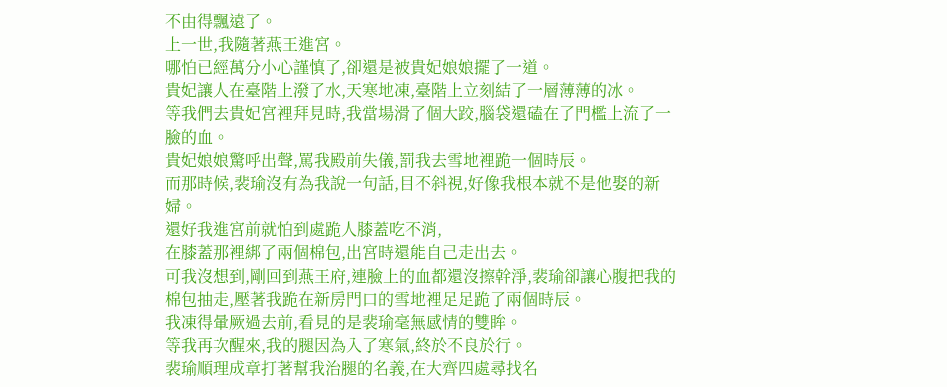不由得飄遠了。
上一世,我隨著燕王進宮。
哪怕已經萬分小心謹慎了,卻還是被貴妃娘娘擺了一道。
貴妃讓人在臺階上潑了水,天寒地凍,臺階上立刻結了一層薄薄的冰。
等我們去貴妃宮裡拜見時,我當場滑了個大跤,腦袋還磕在了門檻上流了一臉的血。
貴妃娘娘驚呼出聲,罵我殿前失儀,罰我去雪地裡跪一個時辰。
而那時候,裴瑜沒有為我說一句話,目不斜視,好像我根本就不是他娶的新婦。
還好我進宮前就怕到處跪人膝蓋吃不消,
在膝蓋那裡綁了兩個棉包,出宮時還能自己走出去。
可我沒想到,剛回到燕王府,連臉上的血都還沒擦幹淨,裴瑜卻讓心腹把我的棉包抽走,壓著我跪在新房門口的雪地裡足足跪了兩個時辰。
我凍得暈厥過去前,看見的是裴瑜毫無感情的雙眸。
等我再次醒來,我的腿因為入了寒氣,終於不良於行。
裴瑜順理成章打著幫我治腿的名義,在大齊四處尋找名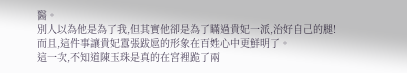醫。
別人以為他是為了我,但其實他卻是為了瞞過貴妃一派,治好自己的腿!
而且,這件事讓貴妃囂張跋扈的形象在百姓心中更鮮明了。
這一次,不知道陳玉珠是真的在宮裡跪了兩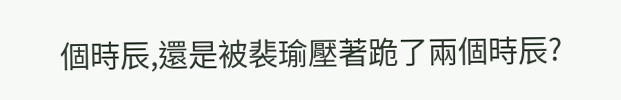個時辰,還是被裴瑜壓著跪了兩個時辰?